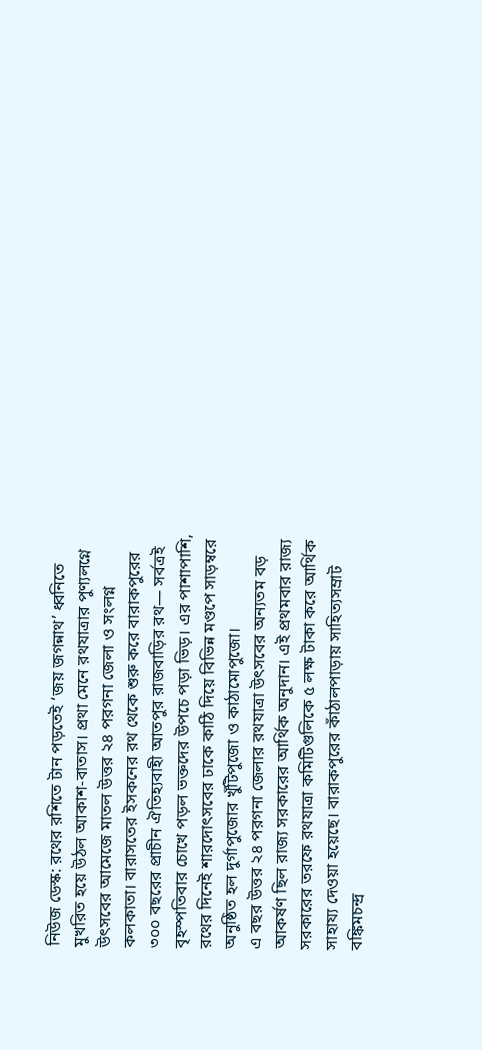নিউজ ডেস্ক: রথের রশিতে টান পড়তেই ‘জয় জগন্নাথ’ ধ্বনিতে মুখরিত হয়ে উঠল আকাশ-বাতাস। প্রথা মেনে রথযাত্রার পুণ্যলগ্নে উৎসবের আমেজে মাতল উত্তর ২৪ পরগনা জেলা ও সংলগ্ন কলকাতা। বারাসতের ইসকনের রথ থেকে শুরু করে বারাকপুরের ৩০০ বছরের প্রাচীন ঐতিহ্যবাহী আতপুর রাজবাড়ির রথ— সর্বত্রই বৃহস্পতিবার চোখে পড়ল ভক্তদের উপচে পড়া ভিড়। এর পাশাপাশি, রথের দিনেই শারদোৎসবের ঢাকে কাঠি দিয়ে বিভিন্ন মণ্ডপে সাড়ম্বরে অনুষ্ঠিত হল দুর্গাপুজোর খুঁটিপুজো ও কাঠামোপুজো।
এ বছর উত্তর ২৪ পরগনা জেলার রথযাত্রা উৎসবের অন্যতম বড় আকর্ষণ ছিল রাজ্য সরকারের আর্থিক অনুদান। এই প্রথমবার রাজ্য সরকারের তরফে রথযাত্রা কমিটিগুলিকে ৫ লক্ষ টাকা করে আর্থিক সাহায্য দেওয়া হয়েছে। বারাকপুরের কাঁঠালপাড়ায় সাহিত্যসম্রাট বঙ্কিমচন্দ্র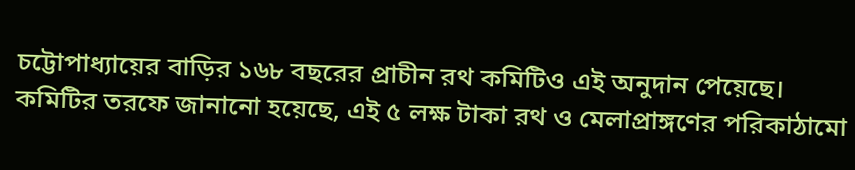চট্টোপাধ্যায়ের বাড়ির ১৬৮ বছরের প্রাচীন রথ কমিটিও এই অনুদান পেয়েছে। কমিটির তরফে জানানো হয়েছে, এই ৫ লক্ষ টাকা রথ ও মেলাপ্রাঙ্গণের পরিকাঠামো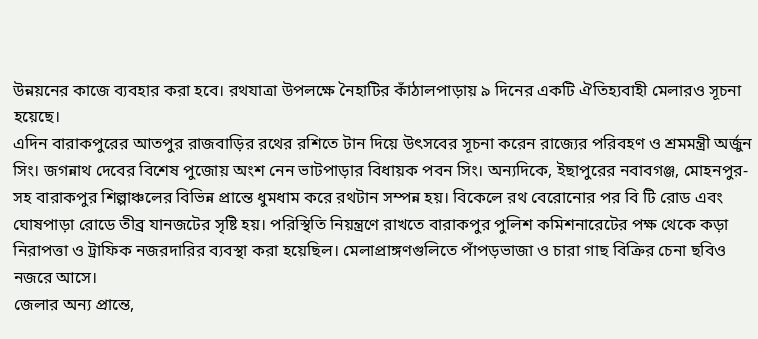উন্নয়নের কাজে ব্যবহার করা হবে। রথযাত্রা উপলক্ষে নৈহাটির কাঁঠালপাড়ায় ৯ দিনের একটি ঐতিহ্যবাহী মেলারও সূচনা হয়েছে।
এদিন বারাকপুরের আতপুর রাজবাড়ির রথের রশিতে টান দিয়ে উৎসবের সূচনা করেন রাজ্যের পরিবহণ ও শ্রমমন্ত্রী অর্জুন সিং। জগন্নাথ দেবের বিশেষ পুজোয় অংশ নেন ভাটপাড়ার বিধায়ক পবন সিং। অন্যদিকে, ইছাপুরের নবাবগঞ্জ, মোহনপুর-সহ বারাকপুর শিল্পাঞ্চলের বিভিন্ন প্রান্তে ধুমধাম করে রথটান সম্পন্ন হয়। বিকেলে রথ বেরোনোর পর বি টি রোড এবং ঘোষপাড়া রোডে তীব্র যানজটের সৃষ্টি হয়। পরিস্থিতি নিয়ন্ত্রণে রাখতে বারাকপুর পুলিশ কমিশনারেটের পক্ষ থেকে কড়া নিরাপত্তা ও ট্রাফিক নজরদারির ব্যবস্থা করা হয়েছিল। মেলাপ্রাঙ্গণগুলিতে পাঁপড়ভাজা ও চারা গাছ বিক্রির চেনা ছবিও নজরে আসে।
জেলার অন্য প্রান্তে,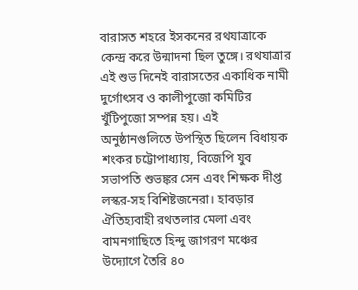বারাসত শহরে ইসকনের রথযাত্রাকে কেন্দ্র করে উন্মাদনা ছিল তুঙ্গে। রথযাত্রার এই শুভ দিনেই বারাসতের একাধিক নামী দুর্গোৎসব ও কালীপুজো কমিটির খুঁটিপুজো সম্পন্ন হয়। এই অনুষ্ঠানগুলিতে উপস্থিত ছিলেন বিধায়ক শংকর চট্টোপাধ্যায়, বিজেপি যুব সভাপতি শুভঙ্কর সেন এবং শিক্ষক দীপ্ত লস্কর-সহ বিশিষ্টজনেরা। হাবড়ার ঐতিহ্যবাহী রথতলার মেলা এবং বামনগাছিতে হিন্দু জাগরণ মঞ্চের উদ্যোগে তৈরি ৪০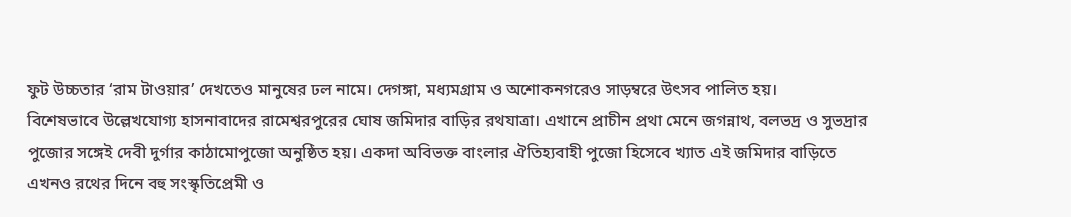ফুট উচ্চতার ‘রাম টাওয়ার’ দেখতেও মানুষের ঢল নামে। দেগঙ্গা, মধ্যমগ্রাম ও অশোকনগরেও সাড়ম্বরে উৎসব পালিত হয়।
বিশেষভাবে উল্লেখযোগ্য হাসনাবাদের রামেশ্বরপুরের ঘোষ জমিদার বাড়ির রথযাত্রা। এখানে প্রাচীন প্রথা মেনে জগন্নাথ, বলভদ্র ও সুভদ্রার পুজোর সঙ্গেই দেবী দুর্গার কাঠামোপুজো অনুষ্ঠিত হয়। একদা অবিভক্ত বাংলার ঐতিহ্যবাহী পুজো হিসেবে খ্যাত এই জমিদার বাড়িতে এখনও রথের দিনে বহু সংস্কৃতিপ্রেমী ও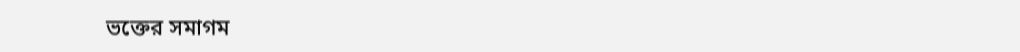ভক্তের সমাগম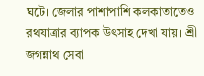ঘটে। জেলার পাশাপাশি কলকাতাতেও রথযাত্রার ব্যাপক উৎসাহ দেখা যায়। শ্রী জগন্নাথ সেবা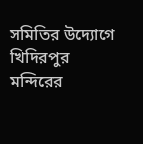সমিতির উদ্যোগে খিদিরপুর মন্দিরের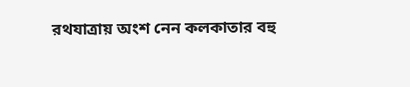রথযাত্রায় অংশ নেন কলকাতার বহু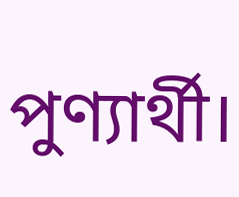পুণ্যার্থী।